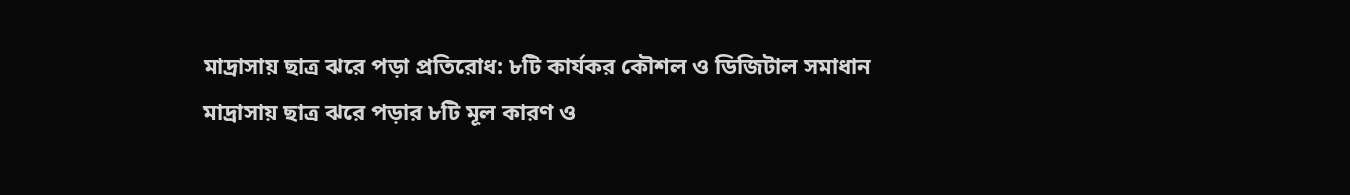মাদ্রাসায় ছাত্র ঝরে পড়া প্রতিরোধ: ৮টি কার্যকর কৌশল ও ডিজিটাল সমাধান
মাদ্রাসায় ছাত্র ঝরে পড়ার ৮টি মূল কারণ ও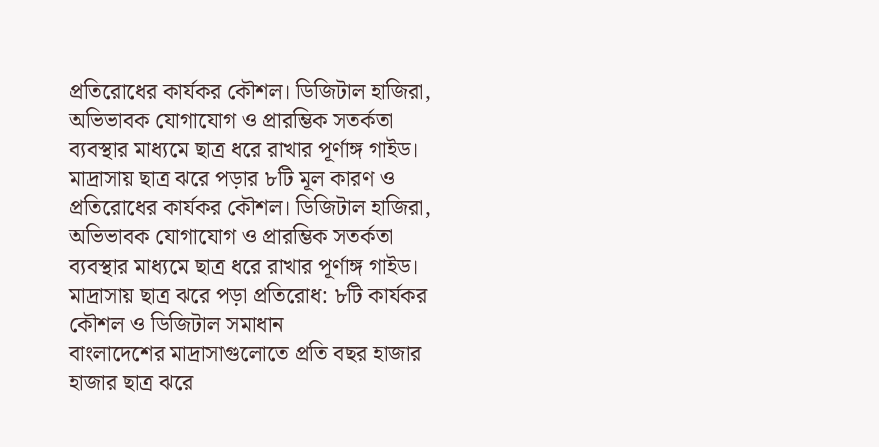প্রতিরোধের কার্যকর কৌশল। ডিজিটাল হাজিরা, অভিভাবক যোগাযোগ ও প্রারম্ভিক সতর্কতা ব্যবস্থার মাধ্যমে ছাত্র ধরে রাখার পূর্ণাঙ্গ গাইড।
মাদ্রাসায় ছাত্র ঝরে পড়ার ৮টি মূল কারণ ও প্রতিরোধের কার্যকর কৌশল। ডিজিটাল হাজিরা, অভিভাবক যোগাযোগ ও প্রারম্ভিক সতর্কতা ব্যবস্থার মাধ্যমে ছাত্র ধরে রাখার পূর্ণাঙ্গ গাইড।
মাদ্রাসায় ছাত্র ঝরে পড়া প্রতিরোধ: ৮টি কার্যকর কৌশল ও ডিজিটাল সমাধান
বাংলাদেশের মাদ্রাসাগুলোতে প্রতি বছর হাজার হাজার ছাত্র ঝরে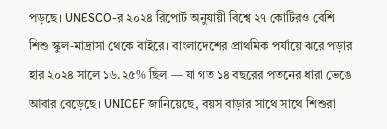পড়ছে। UNESCO-র ২০২৪ রিপোর্ট অনুযায়ী বিশ্বে ২৭ কোটিরও বেশি শিশু স্কুল-মাদ্রাসা থেকে বাইরে। বাংলাদেশের প্রাথমিক পর্যায়ে ঝরে পড়ার হার ২০২৪ সালে ১৬.২৫% ছিল — যা গত ১৪ বছরের পতনের ধারা ভেঙে আবার বেড়েছে। UNICEF জানিয়েছে, বয়স বাড়ার সাথে সাথে শিশুরা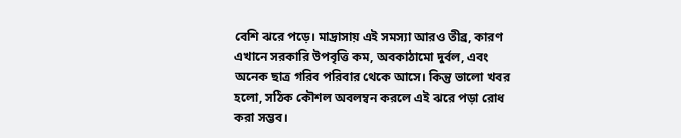বেশি ঝরে পড়ে। মাদ্রাসায় এই সমস্যা আরও তীব্র, কারণ এখানে সরকারি উপবৃত্তি কম, অবকাঠামো দুর্বল, এবং অনেক ছাত্র গরিব পরিবার থেকে আসে। কিন্তু ভালো খবর হলো, সঠিক কৌশল অবলম্বন করলে এই ঝরে পড়া রোধ করা সম্ভব।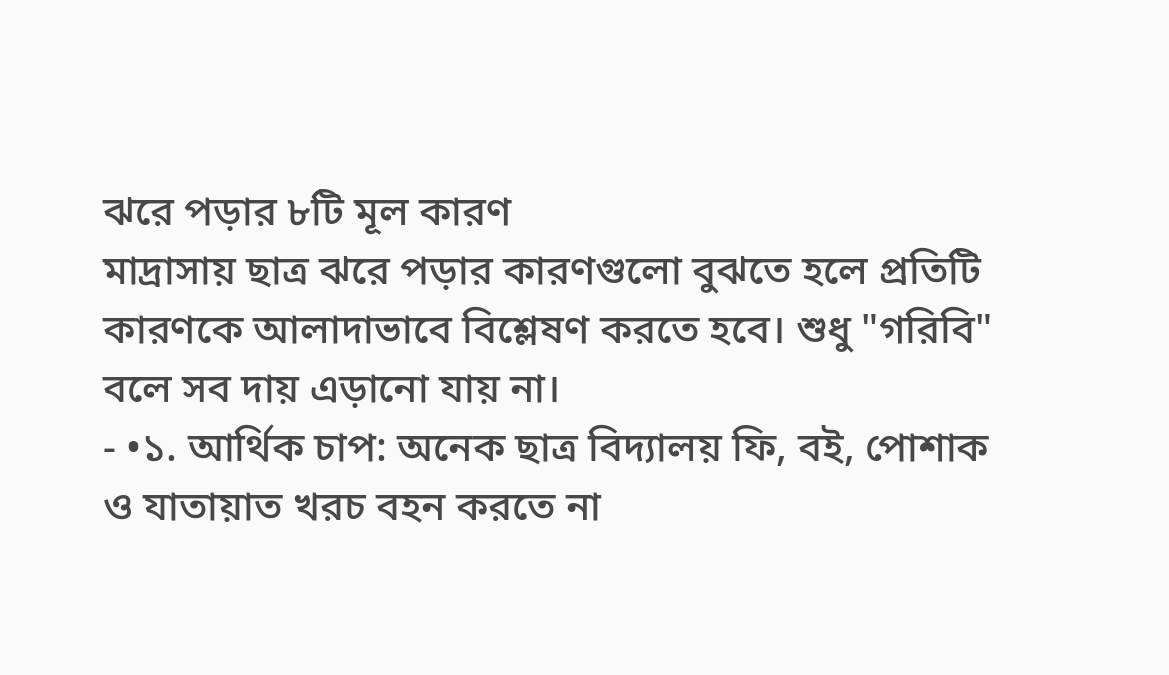ঝরে পড়ার ৮টি মূল কারণ
মাদ্রাসায় ছাত্র ঝরে পড়ার কারণগুলো বুঝতে হলে প্রতিটি কারণকে আলাদাভাবে বিশ্লেষণ করতে হবে। শুধু "গরিবি" বলে সব দায় এড়ানো যায় না।
- •১. আর্থিক চাপ: অনেক ছাত্র বিদ্যালয় ফি, বই, পোশাক ও যাতায়াত খরচ বহন করতে না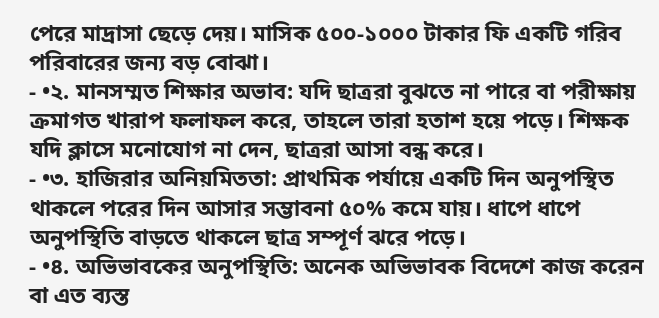পেরে মাদ্রাসা ছেড়ে দেয়। মাসিক ৫০০-১০০০ টাকার ফি একটি গরিব পরিবারের জন্য বড় বোঝা।
- •২. মানসম্মত শিক্ষার অভাব: যদি ছাত্ররা বুঝতে না পারে বা পরীক্ষায় ক্রমাগত খারাপ ফলাফল করে, তাহলে তারা হতাশ হয়ে পড়ে। শিক্ষক যদি ক্লাসে মনোযোগ না দেন, ছাত্ররা আসা বন্ধ করে।
- •৩. হাজিরার অনিয়মিততা: প্রাথমিক পর্যায়ে একটি দিন অনুপস্থিত থাকলে পরের দিন আসার সম্ভাবনা ৫০% কমে যায়। ধাপে ধাপে অনুপস্থিতি বাড়তে থাকলে ছাত্র সম্পূর্ণ ঝরে পড়ে।
- •৪. অভিভাবকের অনুপস্থিতি: অনেক অভিভাবক বিদেশে কাজ করেন বা এত ব্যস্ত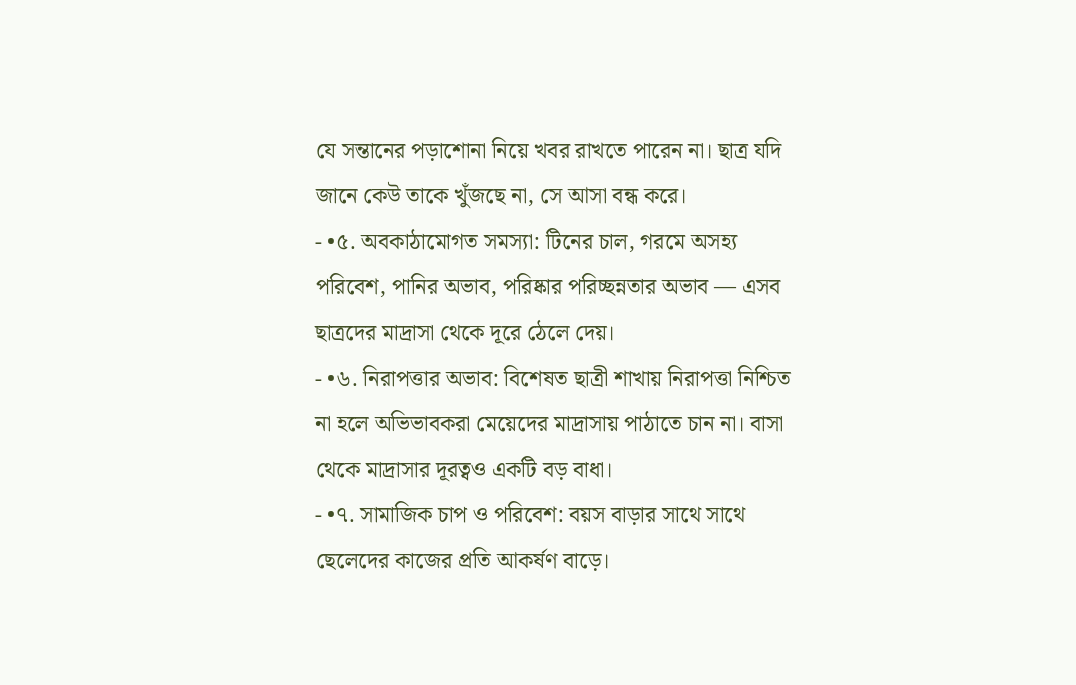যে সন্তানের পড়াশোনা নিয়ে খবর রাখতে পারেন না। ছাত্র যদি জানে কেউ তাকে খুঁজছে না, সে আসা বন্ধ করে।
- •৫. অবকাঠামোগত সমস্যা: টিনের চাল, গরমে অসহ্য পরিবেশ, পানির অভাব, পরিষ্কার পরিচ্ছন্নতার অভাব — এসব ছাত্রদের মাদ্রাসা থেকে দূরে ঠেলে দেয়।
- •৬. নিরাপত্তার অভাব: বিশেষত ছাত্রী শাখায় নিরাপত্তা নিশ্চিত না হলে অভিভাবকরা মেয়েদের মাদ্রাসায় পাঠাতে চান না। বাসা থেকে মাদ্রাসার দূরত্বও একটি বড় বাধা।
- •৭. সামাজিক চাপ ও পরিবেশ: বয়স বাড়ার সাথে সাথে ছেলেদের কাজের প্রতি আকর্ষণ বাড়ে।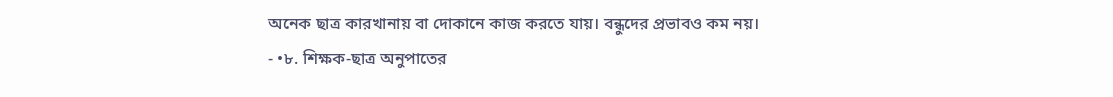অনেক ছাত্র কারখানায় বা দোকানে কাজ করতে যায়। বন্ধুদের প্রভাবও কম নয়।
- •৮. শিক্ষক-ছাত্র অনুপাতের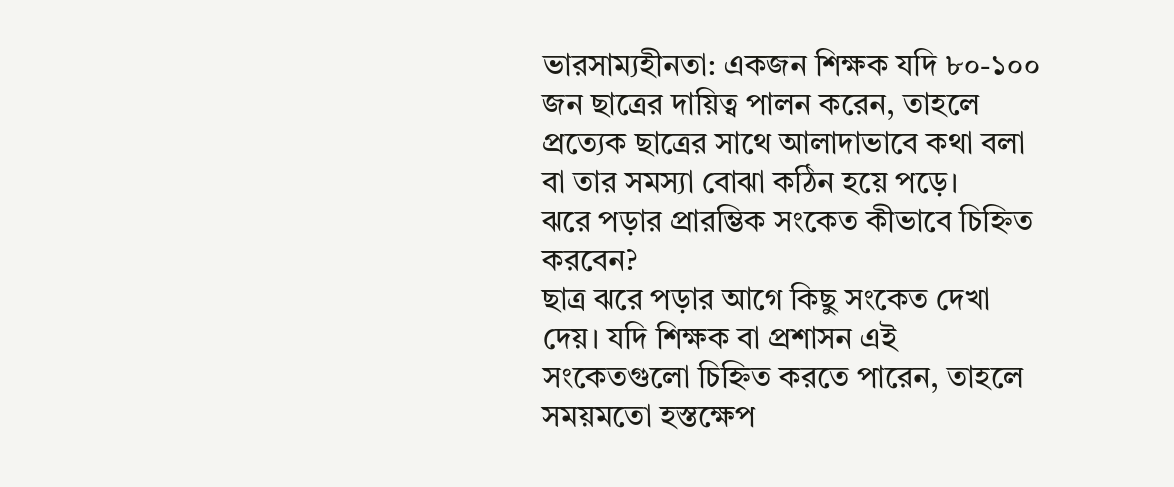ভারসাম্যহীনতা: একজন শিক্ষক যদি ৮০-১০০ জন ছাত্রের দায়িত্ব পালন করেন, তাহলে প্রত্যেক ছাত্রের সাথে আলাদাভাবে কথা বলা বা তার সমস্যা বোঝা কঠিন হয়ে পড়ে।
ঝরে পড়ার প্রারম্ভিক সংকেত কীভাবে চিহ্নিত করবেন?
ছাত্র ঝরে পড়ার আগে কিছু সংকেত দেখা দেয়। যদি শিক্ষক বা প্রশাসন এই সংকেতগুলো চিহ্নিত করতে পারেন, তাহলে সময়মতো হস্তক্ষেপ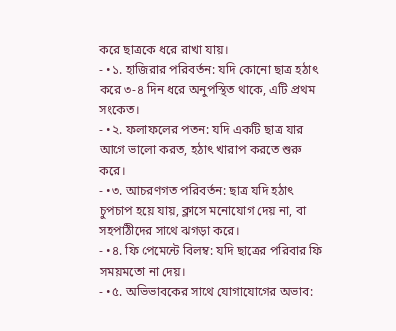করে ছাত্রকে ধরে রাখা যায়।
- •১. হাজিরার পরিবর্তন: যদি কোনো ছাত্র হঠাৎ করে ৩-৪ দিন ধরে অনুপস্থিত থাকে, এটি প্রথম সংকেত।
- •২. ফলাফলের পতন: যদি একটি ছাত্র যার আগে ভালো করত, হঠাৎ খারাপ করতে শুরু করে।
- •৩. আচরণগত পরিবর্তন: ছাত্র যদি হঠাৎ চুপচাপ হয়ে যায়, ক্লাসে মনোযোগ দেয় না, বা সহপাঠীদের সাথে ঝগড়া করে।
- •৪. ফি পেমেন্টে বিলম্ব: যদি ছাত্রের পরিবার ফি সময়মতো না দেয়।
- •৫. অভিভাবকের সাথে যোগাযোগের অভাব: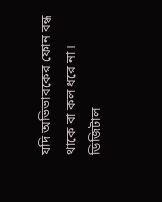যদি অভিভাবকের ফোন বন্ধ থাকে বা কল ধরে না।
ডিজিটাল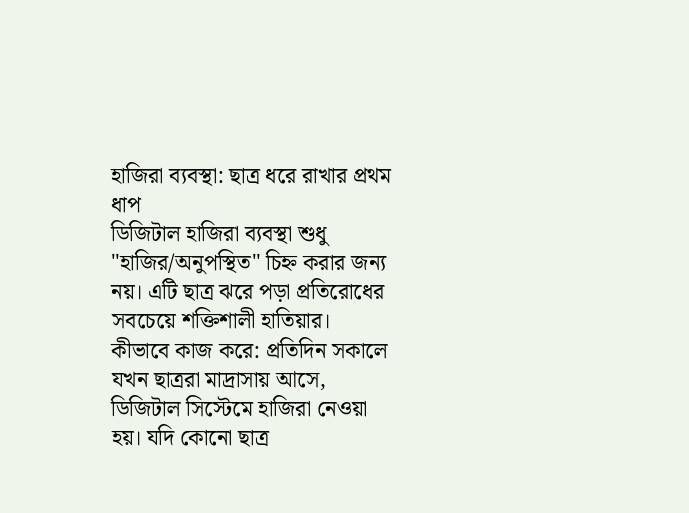হাজিরা ব্যবস্থা: ছাত্র ধরে রাখার প্রথম ধাপ
ডিজিটাল হাজিরা ব্যবস্থা শুধু "হাজির/অনুপস্থিত" চিহ্ন করার জন্য নয়। এটি ছাত্র ঝরে পড়া প্রতিরোধের সবচেয়ে শক্তিশালী হাতিয়ার।
কীভাবে কাজ করে: প্রতিদিন সকালে যখন ছাত্ররা মাদ্রাসায় আসে, ডিজিটাল সিস্টেমে হাজিরা নেওয়া হয়। যদি কোনো ছাত্র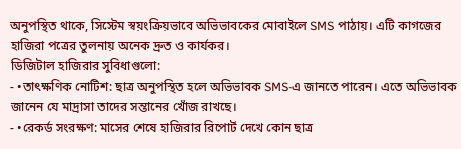অনুপস্থিত থাকে, সিস্টেম স্বয়ংক্রিয়ভাবে অভিভাবকের মোবাইলে SMS পাঠায়। এটি কাগজের হাজিরা পত্রের তুলনায় অনেক দ্রুত ও কার্যকর।
ডিজিটাল হাজিরার সুবিধাগুলো:
- •তাৎক্ষণিক নোটিশ: ছাত্র অনুপস্থিত হলে অভিভাবক SMS-এ জানতে পারেন। এতে অভিভাবক জানেন যে মাদ্রাসা তাদের সন্তানের খোঁজ রাখছে।
- •রেকর্ড সংরক্ষণ: মাসের শেষে হাজিরার রিপোর্ট দেখে কোন ছাত্র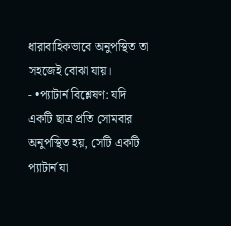ধারাবাহিকভাবে অনুপস্থিত তা সহজেই বোঝা যায়।
- •প্যাটার্ন বিশ্লেষণ: যদি একটি ছাত্র প্রতি সোমবার অনুপস্থিত হয়, সেটি একটি প্যাটার্ন যা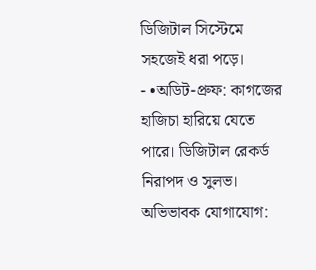ডিজিটাল সিস্টেমে সহজেই ধরা পড়ে।
- •অডিট-প্রুফ: কাগজের হাজিচা হারিয়ে যেতে পারে। ডিজিটাল রেকর্ড নিরাপদ ও সুলভ।
অভিভাবক যোগাযোগ: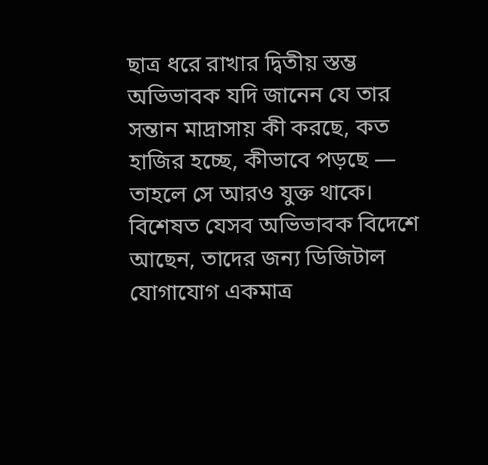ছাত্র ধরে রাখার দ্বিতীয় স্তম্ভ
অভিভাবক যদি জানেন যে তার সন্তান মাদ্রাসায় কী করছে, কত হাজির হচ্ছে, কীভাবে পড়ছে — তাহলে সে আরও যুক্ত থাকে। বিশেষত যেসব অভিভাবক বিদেশে আছেন, তাদের জন্য ডিজিটাল যোগাযোগ একমাত্র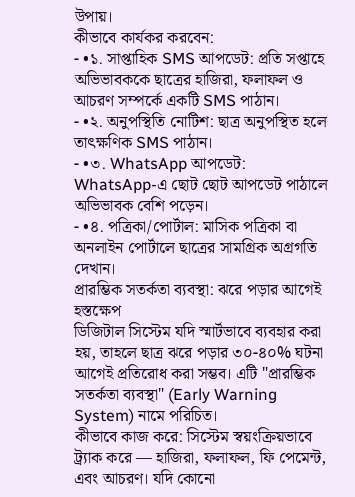উপায়।
কীভাবে কার্যকর করবেন:
- •১. সাপ্তাহিক SMS আপডেট: প্রতি সপ্তাহে অভিভাবককে ছাত্রের হাজিরা, ফলাফল ও আচরণ সম্পর্কে একটি SMS পাঠান।
- •২. অনুপস্থিতি নোটিশ: ছাত্র অনুপস্থিত হলে তাৎক্ষণিক SMS পাঠান।
- •৩. WhatsApp আপডেট: WhatsApp-এ ছোট ছোট আপডেট পাঠালে অভিভাবক বেশি পড়েন।
- •৪. পত্রিকা/পোর্টাল: মাসিক পত্রিকা বা অনলাইন পোর্টালে ছাত্রের সামগ্রিক অগ্রগতি দেখান।
প্রারম্ভিক সতর্কতা ব্যবস্থা: ঝরে পড়ার আগেই হস্তক্ষেপ
ডিজিটাল সিস্টেম যদি স্মার্টভাবে ব্যবহার করা হয়, তাহলে ছাত্র ঝরে পড়ার ৩০-৪০% ঘটনা আগেই প্রতিরোধ করা সম্ভব। এটি "প্রারম্ভিক সতর্কতা ব্যবস্থা" (Early Warning System) নামে পরিচিত।
কীভাবে কাজ করে: সিস্টেম স্বয়ংক্রিয়ভাবে ট্র্যাক করে — হাজিরা, ফলাফল, ফি পেমেন্ট, এবং আচরণ। যদি কোনো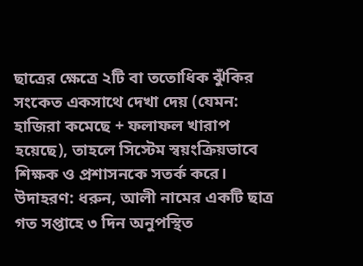ছাত্রের ক্ষেত্রে ২টি বা ততোধিক ঝুঁকির সংকেত একসাথে দেখা দেয় (যেমন: হাজিরা কমেছে + ফলাফল খারাপ হয়েছে), তাহলে সিস্টেম স্বয়ংক্রিয়ভাবে শিক্ষক ও প্রশাসনকে সতর্ক করে।
উদাহরণ: ধরুন, আলী নামের একটি ছাত্র গত সপ্তাহে ৩ দিন অনুপস্থিত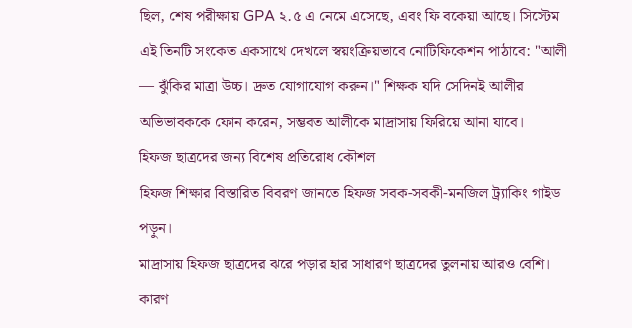ছিল, শেষ পরীক্ষায় GPA ২.৫ এ নেমে এসেছে, এবং ফি বকেয়া আছে। সিস্টেম এই তিনটি সংকেত একসাথে দেখলে স্বয়ংক্রিয়ভাবে নোটিফিকেশন পাঠাবে: "আলী — ঝুঁকির মাত্রা উচ্চ। দ্রুত যোগাযোগ করুন।" শিক্ষক যদি সেদিনই আলীর অভিভাবককে ফোন করেন, সম্ভবত আলীকে মাদ্রাসায় ফিরিয়ে আনা যাবে।
হিফজ ছাত্রদের জন্য বিশেষ প্রতিরোধ কৌশল
হিফজ শিক্ষার বিস্তারিত বিবরণ জানতে হিফজ সবক-সবকী-মনজিল ট্র্যাকিং গাইড পড়ুন।
মাদ্রাসায় হিফজ ছাত্রদের ঝরে পড়ার হার সাধারণ ছাত্রদের তুলনায় আরও বেশি। কারণ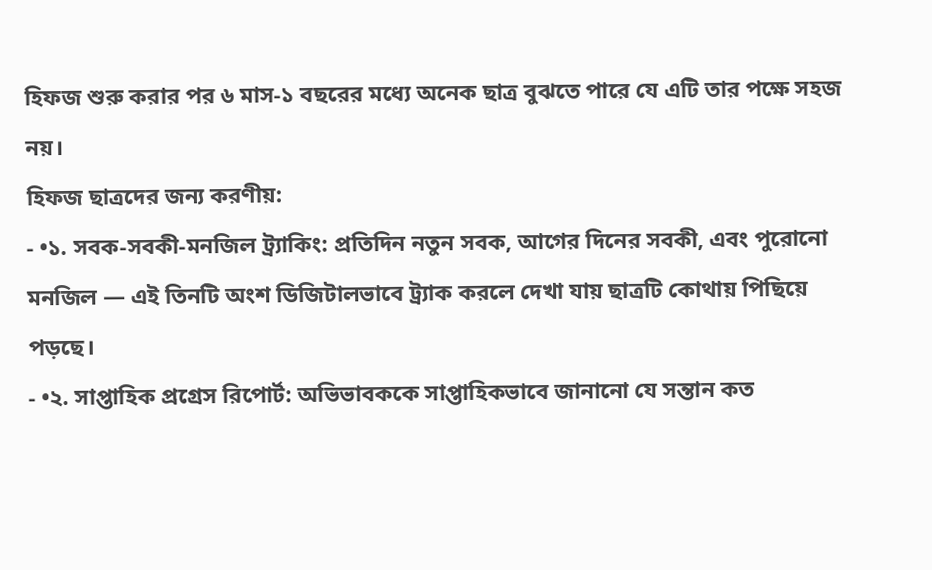হিফজ শুরু করার পর ৬ মাস-১ বছরের মধ্যে অনেক ছাত্র বুঝতে পারে যে এটি তার পক্ষে সহজ নয়।
হিফজ ছাত্রদের জন্য করণীয়:
- •১. সবক-সবকী-মনজিল ট্র্যাকিং: প্রতিদিন নতুন সবক, আগের দিনের সবকী, এবং পুরোনো মনজিল — এই তিনটি অংশ ডিজিটালভাবে ট্র্যাক করলে দেখা যায় ছাত্রটি কোথায় পিছিয়ে পড়ছে।
- •২. সাপ্তাহিক প্রগ্রেস রিপোর্ট: অভিভাবককে সাপ্তাহিকভাবে জানানো যে সন্তান কত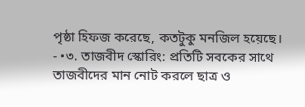পৃষ্ঠা হিফজ করেছে, কতটুকু মনজিল হয়েছে।
- •৩. তাজবীদ স্কোরিং: প্রতিটি সবকের সাথে তাজবীদের মান নোট করলে ছাত্র ও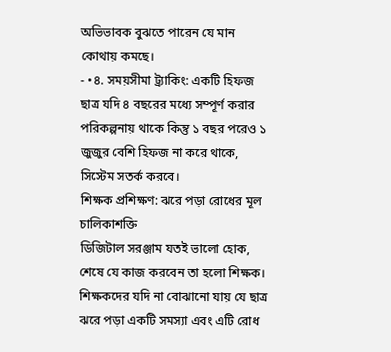অভিভাবক বুঝতে পারেন যে মান কোথায় কমছে।
- •৪. সময়সীমা ট্র্যাকিং: একটি হিফজ ছাত্র যদি ৪ বছরের মধ্যে সম্পূর্ণ করার পরিকল্পনায় থাকে কিন্তু ১ বছর পরেও ১ জুজুর বেশি হিফজ না করে থাকে, সিস্টেম সতর্ক করবে।
শিক্ষক প্রশিক্ষণ: ঝরে পড়া রোধের মূল চালিকাশক্তি
ডিজিটাল সরঞ্জাম যতই ভালো হোক, শেষে যে কাজ করবেন তা হলো শিক্ষক। শিক্ষকদের যদি না বোঝানো যায় যে ছাত্র ঝরে পড়া একটি সমস্যা এবং এটি রোধ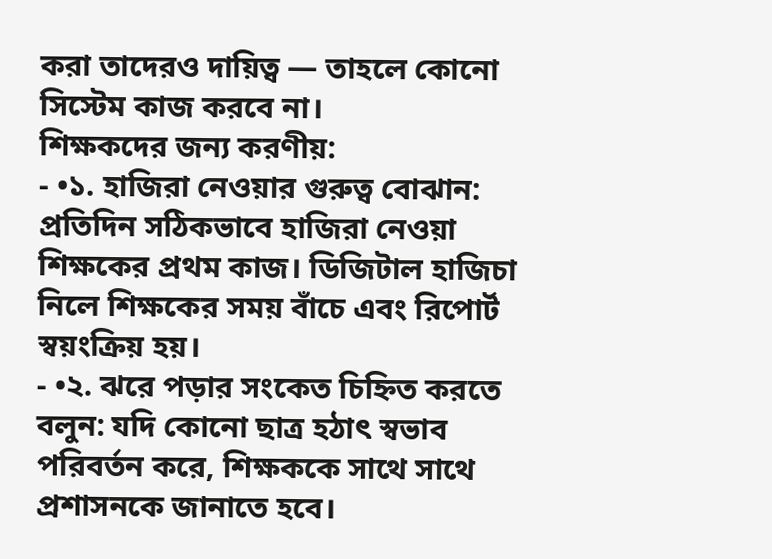করা তাদেরও দায়িত্ব — তাহলে কোনো সিস্টেম কাজ করবে না।
শিক্ষকদের জন্য করণীয়:
- •১. হাজিরা নেওয়ার গুরুত্ব বোঝান: প্রতিদিন সঠিকভাবে হাজিরা নেওয়া শিক্ষকের প্রথম কাজ। ডিজিটাল হাজিচা নিলে শিক্ষকের সময় বাঁচে এবং রিপোর্ট স্বয়ংক্রিয় হয়।
- •২. ঝরে পড়ার সংকেত চিহ্নিত করতে বলুন: যদি কোনো ছাত্র হঠাৎ স্বভাব পরিবর্তন করে, শিক্ষককে সাথে সাথে প্রশাসনকে জানাতে হবে।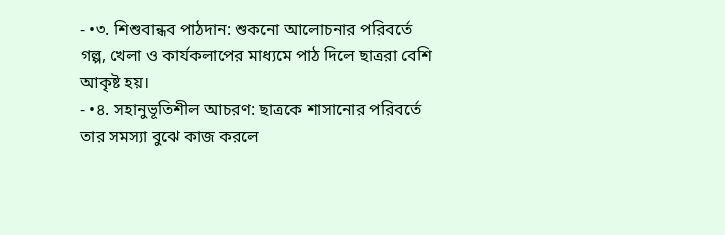- •৩. শিশুবান্ধব পাঠদান: শুকনো আলোচনার পরিবর্তে গল্প, খেলা ও কার্যকলাপের মাধ্যমে পাঠ দিলে ছাত্ররা বেশি আকৃষ্ট হয়।
- •৪. সহানুভূতিশীল আচরণ: ছাত্রকে শাসানোর পরিবর্তে তার সমস্যা বুঝে কাজ করলে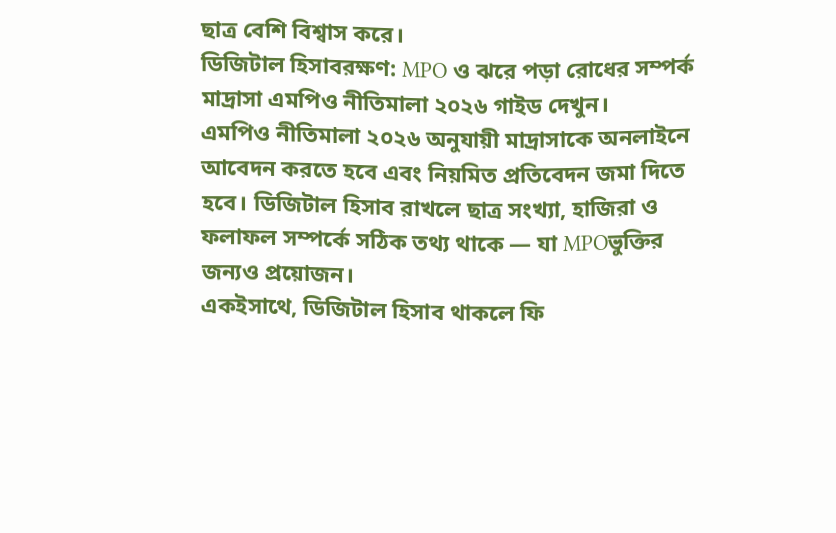ছাত্র বেশি বিশ্বাস করে।
ডিজিটাল হিসাবরক্ষণ: MPO ও ঝরে পড়া রোধের সম্পর্ক
মাদ্রাসা এমপিও নীতিমালা ২০২৬ গাইড দেখুন।
এমপিও নীতিমালা ২০২৬ অনুযায়ী মাদ্রাসাকে অনলাইনে আবেদন করতে হবে এবং নিয়মিত প্রতিবেদন জমা দিতে হবে। ডিজিটাল হিসাব রাখলে ছাত্র সংখ্যা, হাজিরা ও ফলাফল সম্পর্কে সঠিক তথ্য থাকে — যা MPOভুক্তির জন্যও প্রয়োজন।
একইসাথে, ডিজিটাল হিসাব থাকলে ফি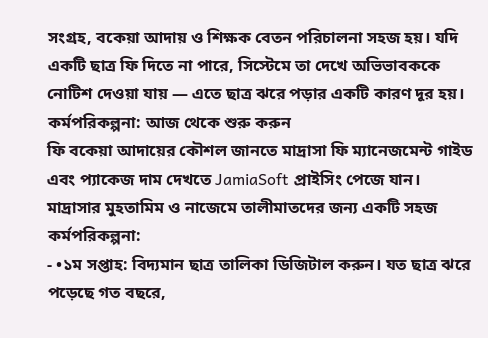সংগ্রহ, বকেয়া আদায় ও শিক্ষক বেতন পরিচালনা সহজ হয়। যদি একটি ছাত্র ফি দিতে না পারে, সিস্টেমে তা দেখে অভিভাবককে নোটিশ দেওয়া যায় — এতে ছাত্র ঝরে পড়ার একটি কারণ দূর হয়।
কর্মপরিকল্পনা: আজ থেকে শুরু করুন
ফি বকেয়া আদায়ের কৌশল জানতে মাদ্রাসা ফি ম্যানেজমেন্ট গাইড এবং প্যাকেজ দাম দেখতে JamiaSoft প্রাইসিং পেজে যান।
মাদ্রাসার মুহতামিম ও নাজেমে তালীমাতদের জন্য একটি সহজ কর্মপরিকল্পনা:
- •১ম সপ্তাহ: বিদ্যমান ছাত্র তালিকা ডিজিটাল করুন। যত ছাত্র ঝরে পড়েছে গত বছরে,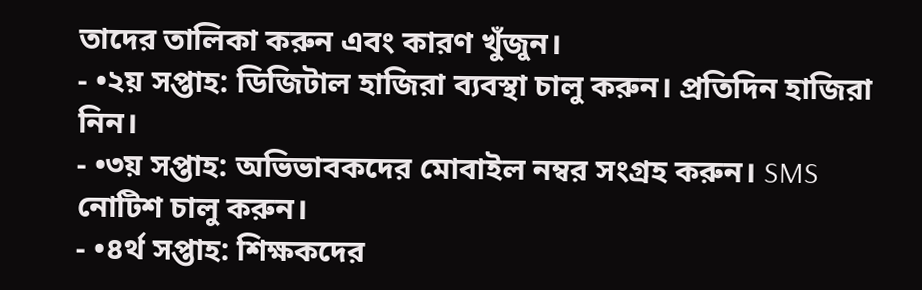তাদের তালিকা করুন এবং কারণ খুঁজুন।
- •২য় সপ্তাহ: ডিজিটাল হাজিরা ব্যবস্থা চালু করুন। প্রতিদিন হাজিরা নিন।
- •৩য় সপ্তাহ: অভিভাবকদের মোবাইল নম্বর সংগ্রহ করুন। SMS নোটিশ চালু করুন।
- •৪র্থ সপ্তাহ: শিক্ষকদের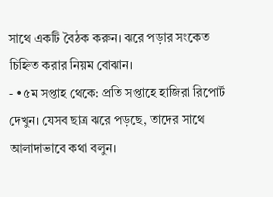সাথে একটি বৈঠক করুন। ঝরে পড়ার সংকেত চিহ্নিত করার নিয়ম বোঝান।
- •৫ম সপ্তাহ থেকে: প্রতি সপ্তাহে হাজিরা রিপোর্ট দেখুন। যেসব ছাত্র ঝরে পড়ছে, তাদের সাথে আলাদাভাবে কথা বলুন।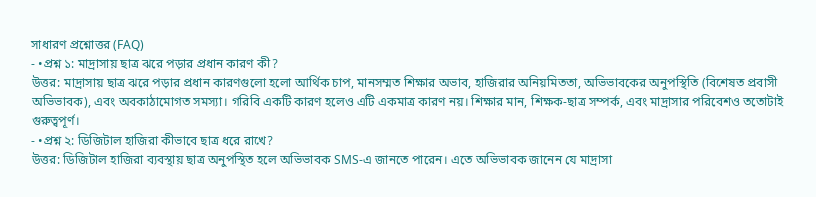সাধারণ প্রশ্নোত্তর (FAQ)
- •প্রশ্ন ১: মাদ্রাসায় ছাত্র ঝরে পড়ার প্রধান কারণ কী?
উত্তর: মাদ্রাসায় ছাত্র ঝরে পড়ার প্রধান কারণগুলো হলো আর্থিক চাপ, মানসম্মত শিক্ষার অভাব, হাজিরার অনিয়মিততা, অভিভাবকের অনুপস্থিতি (বিশেষত প্রবাসী অভিভাবক), এবং অবকাঠামোগত সমস্যা। গরিবি একটি কারণ হলেও এটি একমাত্র কারণ নয়। শিক্ষার মান, শিক্ষক-ছাত্র সম্পর্ক, এবং মাদ্রাসার পরিবেশও ততোটাই গুরুত্বপূর্ণ।
- •প্রশ্ন ২: ডিজিটাল হাজিরা কীভাবে ছাত্র ধরে রাখে?
উত্তর: ডিজিটাল হাজিরা ব্যবস্থায় ছাত্র অনুপস্থিত হলে অভিভাবক SMS-এ জানতে পারেন। এতে অভিভাবক জানেন যে মাদ্রাসা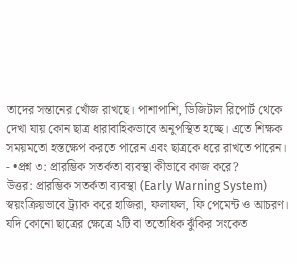তাদের সন্তানের খোঁজ রাখছে। পাশাপাশি, ডিজিটাল রিপোর্ট থেকে দেখা যায় কোন ছাত্র ধারাবাহিকভাবে অনুপস্থিত হচ্ছে। এতে শিক্ষক সময়মতো হস্তক্ষেপ করতে পারেন এবং ছাত্রকে ধরে রাখতে পারেন।
- •প্রশ্ন ৩: প্রারম্ভিক সতর্কতা ব্যবস্থা কীভাবে কাজ করে?
উত্তর: প্রারম্ভিক সতর্কতা ব্যবস্থা (Early Warning System) স্বয়ংক্রিয়ভাবে ট্র্যাক করে হাজিরা, ফলাফল, ফি পেমেন্ট ও আচরণ। যদি কোনো ছাত্রের ক্ষেত্রে ২টি বা ততোধিক ঝুঁকির সংকেত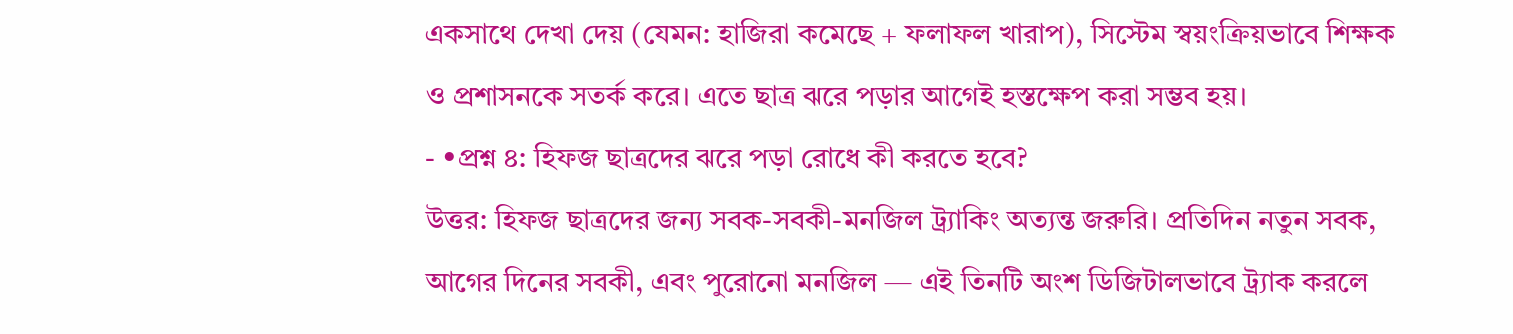একসাথে দেখা দেয় (যেমন: হাজিরা কমেছে + ফলাফল খারাপ), সিস্টেম স্বয়ংক্রিয়ভাবে শিক্ষক ও প্রশাসনকে সতর্ক করে। এতে ছাত্র ঝরে পড়ার আগেই হস্তক্ষেপ করা সম্ভব হয়।
- •প্রশ্ন ৪: হিফজ ছাত্রদের ঝরে পড়া রোধে কী করতে হবে?
উত্তর: হিফজ ছাত্রদের জন্য সবক-সবকী-মনজিল ট্র্যাকিং অত্যন্ত জরুরি। প্রতিদিন নতুন সবক, আগের দিনের সবকী, এবং পুরোনো মনজিল — এই তিনটি অংশ ডিজিটালভাবে ট্র্যাক করলে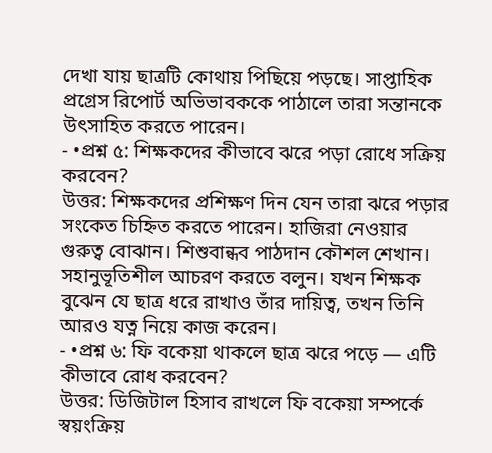দেখা যায় ছাত্রটি কোথায় পিছিয়ে পড়ছে। সাপ্তাহিক প্রগ্রেস রিপোর্ট অভিভাবককে পাঠালে তারা সন্তানকে উৎসাহিত করতে পারেন।
- •প্রশ্ন ৫: শিক্ষকদের কীভাবে ঝরে পড়া রোধে সক্রিয় করবেন?
উত্তর: শিক্ষকদের প্রশিক্ষণ দিন যেন তারা ঝরে পড়ার সংকেত চিহ্নিত করতে পারেন। হাজিরা নেওয়ার গুরুত্ব বোঝান। শিশুবান্ধব পাঠদান কৌশল শেখান। সহানুভূতিশীল আচরণ করতে বলুন। যখন শিক্ষক বুঝেন যে ছাত্র ধরে রাখাও তাঁর দায়িত্ব, তখন তিনি আরও যত্ন নিয়ে কাজ করেন।
- •প্রশ্ন ৬: ফি বকেয়া থাকলে ছাত্র ঝরে পড়ে — এটি কীভাবে রোধ করবেন?
উত্তর: ডিজিটাল হিসাব রাখলে ফি বকেয়া সম্পর্কে স্বয়ংক্রিয়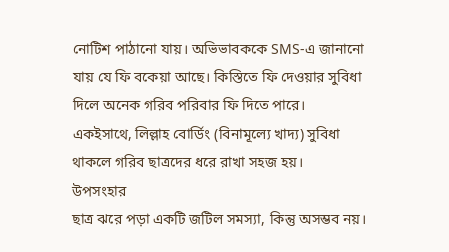নোটিশ পাঠানো যায়। অভিভাবককে SMS-এ জানানো যায় যে ফি বকেয়া আছে। কিস্তিতে ফি দেওয়ার সুবিধা দিলে অনেক গরিব পরিবার ফি দিতে পারে। একইসাথে, লিল্লাহ বোর্ডিং (বিনামূল্যে খাদ্য) সুবিধা থাকলে গরিব ছাত্রদের ধরে রাখা সহজ হয়।
উপসংহার
ছাত্র ঝরে পড়া একটি জটিল সমস্যা, কিন্তু অসম্ভব নয়।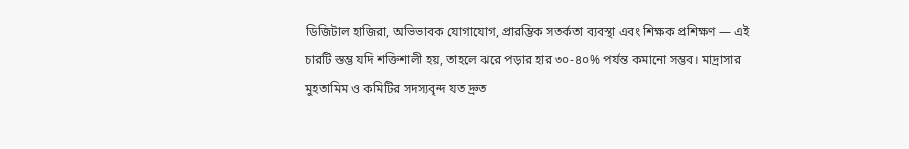ডিজিটাল হাজিরা, অভিভাবক যোগাযোগ, প্রারম্ভিক সতর্কতা ব্যবস্থা এবং শিক্ষক প্রশিক্ষণ — এই চারটি স্তম্ভ যদি শক্তিশালী হয়, তাহলে ঝরে পড়ার হার ৩০-৪০% পর্যন্ত কমানো সম্ভব। মাদ্রাসার মুহতামিম ও কমিটির সদস্যবৃন্দ যত দ্রুত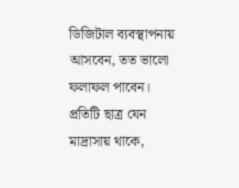ডিজিটাল ব্যবস্থাপনায় আসবেন, তত ভালো ফলাফল পাবেন।
প্রতিটি ছাত্র যেন মাদ্রাসায় থাকে,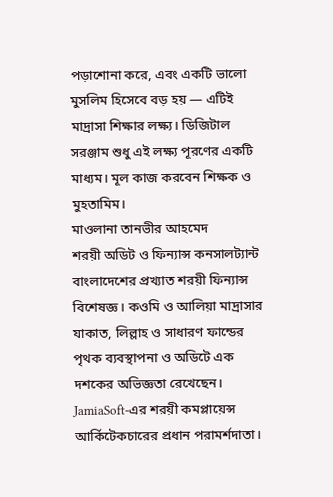পড়াশোনা করে, এবং একটি ভালো মুসলিম হিসেবে বড় হয় — এটিই মাদ্রাসা শিক্ষার লক্ষ্য। ডিজিটাল সরঞ্জাম শুধু এই লক্ষ্য পূরণের একটি মাধ্যম। মূল কাজ করবেন শিক্ষক ও মুহতামিম।
মাওলানা তানভীর আহমেদ
শরয়ী অডিট ও ফিন্যান্স কনসালট্যান্ট
বাংলাদেশের প্রখ্যাত শরয়ী ফিন্যান্স বিশেষজ্ঞ। কওমি ও আলিয়া মাদ্রাসার যাকাত, লিল্লাহ ও সাধারণ ফান্ডের পৃথক ব্যবস্থাপনা ও অডিটে এক দশকের অভিজ্ঞতা রেখেছেন। JamiaSoft-এর শরয়ী কমপ্লায়েন্স আর্কিটেকচারের প্রধান পরামর্শদাতা।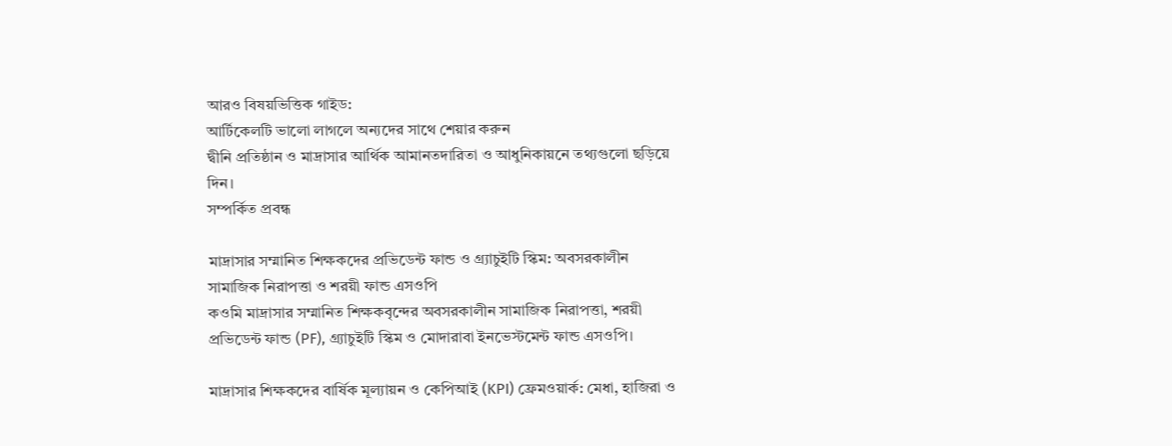আরও বিষয়ভিত্তিক গাইড:
আর্টিকেলটি ভালো লাগলে অন্যদের সাথে শেয়ার করুন
দ্বীনি প্রতিষ্ঠান ও মাদ্রাসার আর্থিক আমানতদারিতা ও আধুনিকায়নে তথ্যগুলো ছড়িয়ে দিন।
সম্পর্কিত প্রবন্ধ

মাদ্রাসার সম্মানিত শিক্ষকদের প্রভিডেন্ট ফান্ড ও গ্র্যাচুইটি স্কিম: অবসরকালীন সামাজিক নিরাপত্তা ও শরয়ী ফান্ড এসওপি
কওমি মাদ্রাসার সম্মানিত শিক্ষকবৃন্দের অবসরকালীন সামাজিক নিরাপত্তা, শরয়ী প্রভিডেন্ট ফান্ড (PF), গ্র্যাচুইটি স্কিম ও মোদারাবা ইনভেস্টমেন্ট ফান্ড এসওপি।

মাদ্রাসার শিক্ষকদের বার্ষিক মূল্যায়ন ও কেপিআই (KPI) ফ্রেমওয়ার্ক: মেধা, হাজিরা ও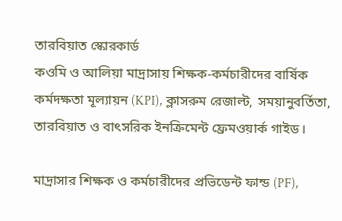তারবিয়াত স্কোরকার্ড
কওমি ও আলিয়া মাদ্রাসায় শিক্ষক-কর্মচারীদের বার্ষিক কর্মদক্ষতা মূল্যায়ন (KPI), ক্লাসরুম রেজাল্ট, সময়ানুবর্তিতা, তারবিয়াত ও বাৎসরিক ইনক্রিমেন্ট ফ্রেমওয়ার্ক গাইড।

মাদ্রাসার শিক্ষক ও কর্মচারীদের প্রভিডেন্ট ফান্ড (PF),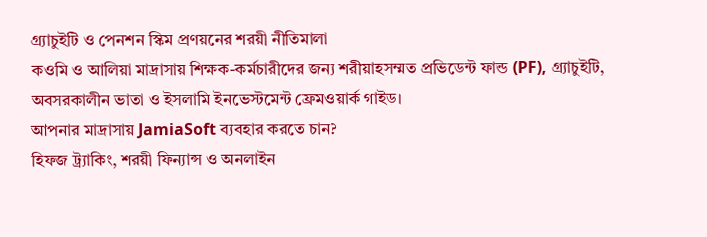গ্র্যাচুইটি ও পেনশন স্কিম প্রণয়নের শরয়ী নীতিমালা
কওমি ও আলিয়া মাদ্রাসায় শিক্ষক-কর্মচারীদের জন্য শরীয়াহসম্মত প্রভিডেন্ট ফান্ড (PF), গ্র্যাচুইটি, অবসরকালীন ভাতা ও ইসলামি ইনভেস্টমেন্ট ফ্রেমওয়ার্ক গাইড।
আপনার মাদ্রাসায় JamiaSoft ব্যবহার করতে চান?
হিফজ ট্র্যাকিং, শরয়ী ফিন্যান্স ও অনলাইন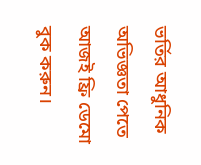ভর্তির আধুনিক অভিজ্ঞতা পেতে আজই ফ্রি ডেমো বুক করুন।